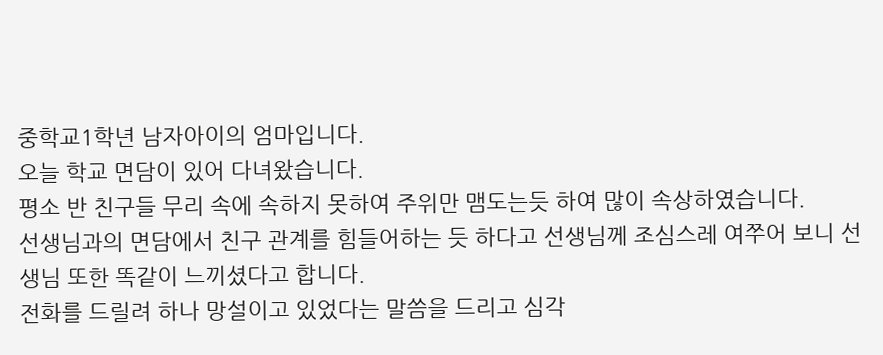중학교1학년 남자아이의 엄마입니다.
오늘 학교 면담이 있어 다녀왔습니다.
평소 반 친구들 무리 속에 속하지 못하여 주위만 맴도는듯 하여 많이 속상하였습니다.
선생님과의 면담에서 친구 관계를 힘들어하는 듯 하다고 선생님께 조심스레 여쭈어 보니 선생님 또한 똑같이 느끼셨다고 합니다.
전화를 드릴려 하나 망설이고 있었다는 말씀을 드리고 심각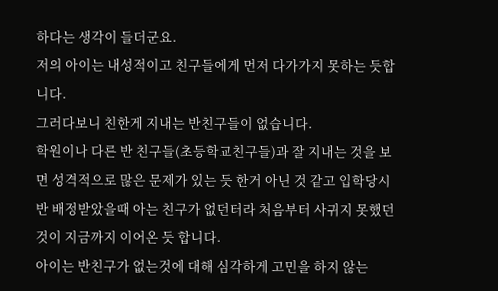하다는 생각이 들더군요.
저의 아이는 내성적이고 친구들에게 먼저 다가가지 못하는 듯합니다.
그러다보니 친한게 지내는 반친구들이 없습니다.
학원이나 다른 반 친구들(초등학교친구들)과 잘 지내는 것을 보면 성격적으로 많은 문제가 있는 듯 한거 아닌 것 같고 입학당시 반 배정받았을때 아는 친구가 없던터라 처음부터 사귀지 못했던 것이 지금까지 이어온 듯 합니다.
아이는 반친구가 없는것에 대해 심각하게 고민을 하지 않는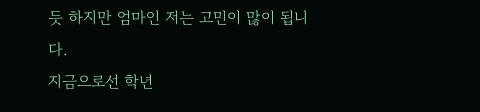듯 하지만 엄마인 저는 고민이 많이 됩니다.
지금으로선 학년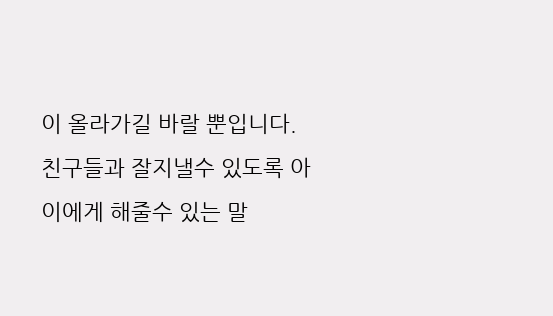이 올라가길 바랄 뿐입니다.
친구들과 잘지낼수 있도록 아이에게 해줄수 있는 말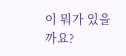이 뭐가 있을까요?